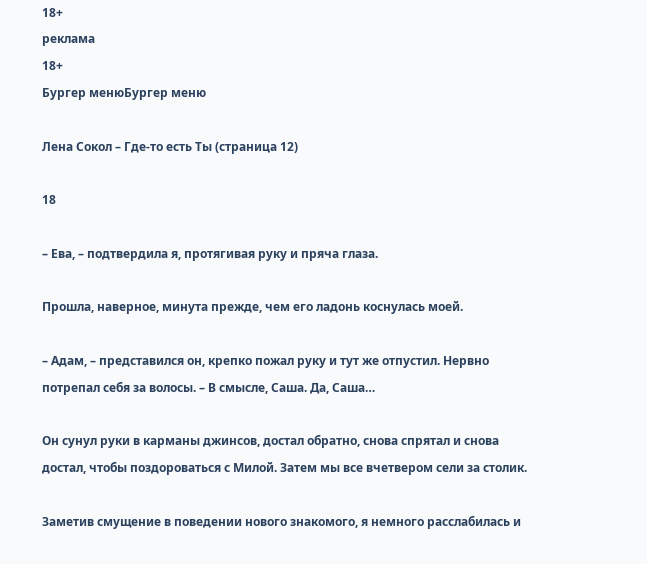18+
реклама
18+
Бургер менюБургер меню

Лена Сокол – Где-то есть Ты (страница 12)

18

– Ева, – подтвердила я, протягивая руку и пряча глаза.

Прошла, наверное, минута прежде, чем его ладонь коснулась моей.

– Адам, – представился он, крепко пожал руку и тут же отпустил. Нервно потрепал себя за волосы. – В смысле, Саша. Да, Саша…

Он сунул руки в карманы джинсов, достал обратно, снова спрятал и снова достал, чтобы поздороваться с Милой. Затем мы все вчетвером сели за столик.

Заметив смущение в поведении нового знакомого, я немного расслабилась и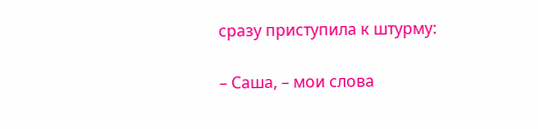сразу приступила к штурму:

– Саша, – мои слова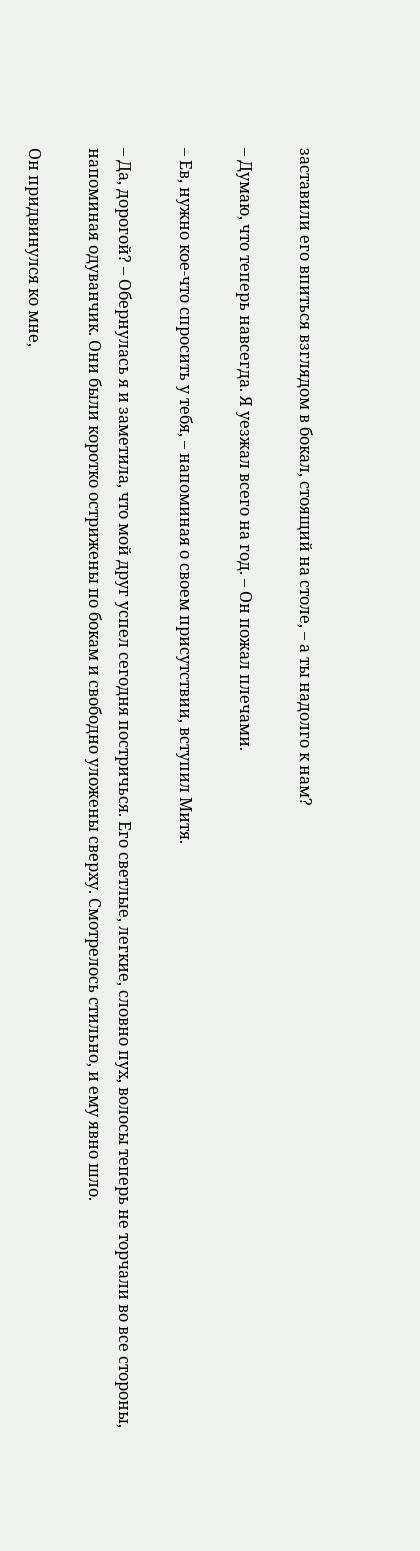заставили его впиться взглядом в бокал, стоящий на столе, – а ты надолго к нам?

– Думаю, что теперь навсегда. Я уезжал всего на год. – Он пожал плечами.

– Ев, нужно кое-что спросить у тебя, – напоминая о своем присутствии, вступил Митя.

– Да, дорогой? – Обернулась я и заметила, что мой друг успел сегодня постричься. Его светлые, легкие, словно пух, волосы теперь не торчали во все стороны, напоминая одуванчик. Они были коротко острижены по бокам и свободно уложены сверху. Смотрелось стильно, и ему явно шло.

Он придвинулся ко мне,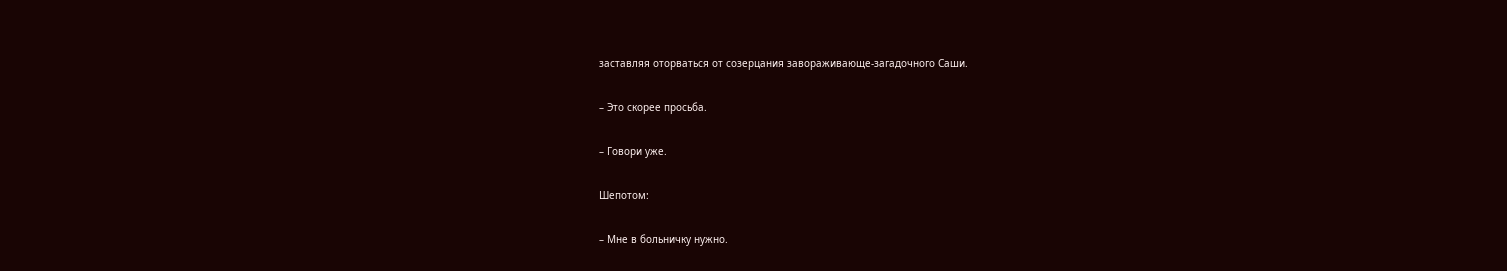заставляя оторваться от созерцания завораживающе-загадочного Саши.

– Это скорее просьба.

– Говори уже.

Шепотом:

– Мне в больничку нужно.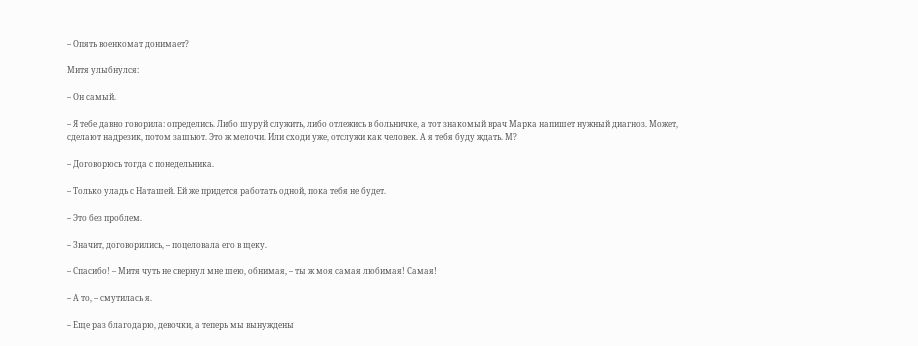– Опять военкомат донимает?

Митя улыбнулся:

– Он самый.

– Я тебе давно говорила: определись. Либо шуруй служить, либо отлежись в больничке, а тот знакомый врач Марка напишет нужный диагноз. Может, сделают надрезик, потом зашьют. Это ж мелочи. Или сходи уже, отслужи как человек. А я тебя буду ждать. М?

– Договорюсь тогда с понедельника.

– Только уладь с Наташей. Ей же придется работать одной, пока тебя не будет.

– Это без проблем.

– Значит, договорились, – поцеловала его в щеку.

– Спасибо! – Митя чуть не свернул мне шею, обнимая, – ты ж моя самая любимая! Самая!

– А то, – смутилась я.

– Еще раз благодарю, девочки, а теперь мы вынуждены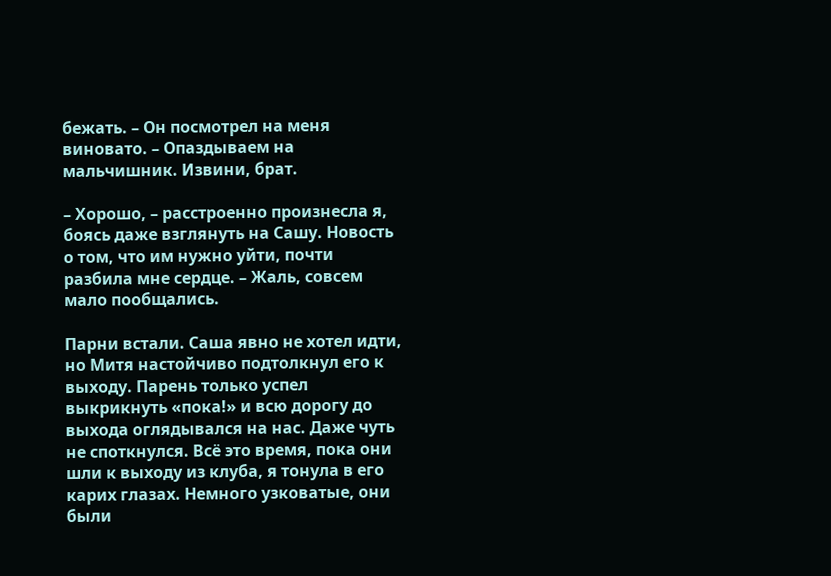бежать. – Он посмотрел на меня виновато. – Опаздываем на мальчишник. Извини, брат.

– Хорошо, – расстроенно произнесла я, боясь даже взглянуть на Сашу. Новость о том, что им нужно уйти, почти разбила мне сердце. – Жаль, совсем мало пообщались.

Парни встали. Саша явно не хотел идти, но Митя настойчиво подтолкнул его к выходу. Парень только успел выкрикнуть «пока!» и всю дорогу до выхода оглядывался на нас. Даже чуть не споткнулся. Всё это время, пока они шли к выходу из клуба, я тонула в его карих глазах. Немного узковатые, они были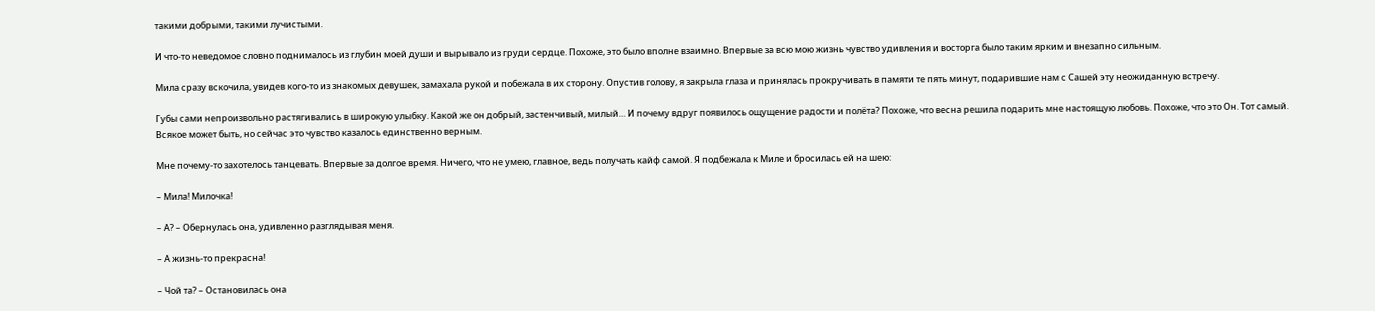такими добрыми, такими лучистыми.

И что-то неведомое словно поднималось из глубин моей души и вырывало из груди сердце. Похоже, это было вполне взаимно. Впервые за всю мою жизнь чувство удивления и восторга было таким ярким и внезапно сильным.

Мила сразу вскочила, увидев кого-то из знакомых девушек, замахала рукой и побежала в их сторону. Опустив голову, я закрыла глаза и принялась прокручивать в памяти те пять минут, подарившие нам с Сашей эту неожиданную встречу.

Губы сами непроизвольно растягивались в широкую улыбку. Какой же он добрый, застенчивый, милый… И почему вдруг появилось ощущение радости и полёта? Похоже, что весна решила подарить мне настоящую любовь. Похоже, что это Он. Тот самый. Всякое может быть, но сейчас это чувство казалось единственно верным.

Мне почему-то захотелось танцевать. Впервые за долгое время. Ничего, что не умею, главное, ведь получать кайф самой. Я подбежала к Миле и бросилась ей на шею:

– Мила! Милочка!

– А? – Обернулась она, удивленно разглядывая меня.

– А жизнь-то прекрасна!

– Чой та? – Остановилась она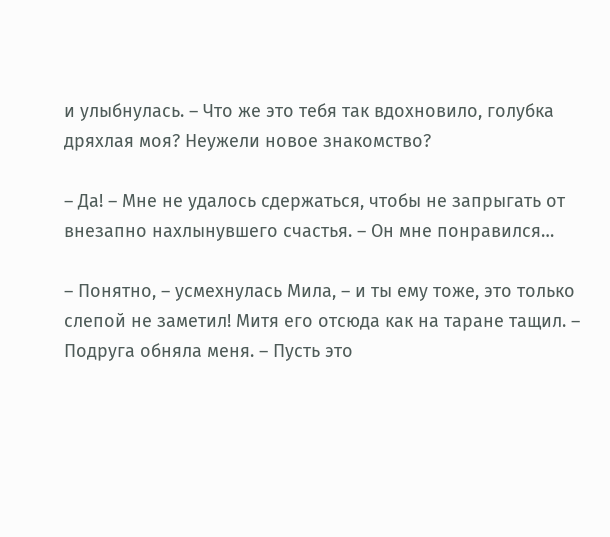и улыбнулась. – Что же это тебя так вдохновило, голубка дряхлая моя? Неужели новое знакомство?

– Да! – Мне не удалось сдержаться, чтобы не запрыгать от внезапно нахлынувшего счастья. – Он мне понравился…

– Понятно, – усмехнулась Мила, – и ты ему тоже, это только слепой не заметил! Митя его отсюда как на таране тащил. – Подруга обняла меня. – Пусть это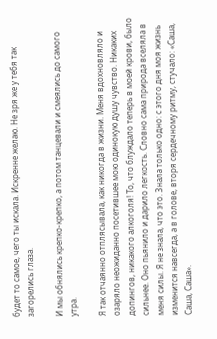будет то самое, чего ты искала. Искренне желаю. Не зря же у тебя так загорелись глаза.

И мы обнялись крепко-крепко, а потом танцевали и смеялись до самого утра.

Я так отчаянно отплясывала, как никогда в жизни. Меня вдохновляло и озаряло неожиданно посетившее мою одинокую душу чувство. Никаких допингов, никакого алкоголя! То, что блуждало теперь в моей крови, было сильнее. Оно пьянило и дарило легкость. Словно сама природа вселяла в меня силы. Я не знала, что это. Знала только одно: с этого дня моя жизнь изменится навсегда, а в голове, вторя сердечному ритму, стучало: «Саша, Саша, Саша».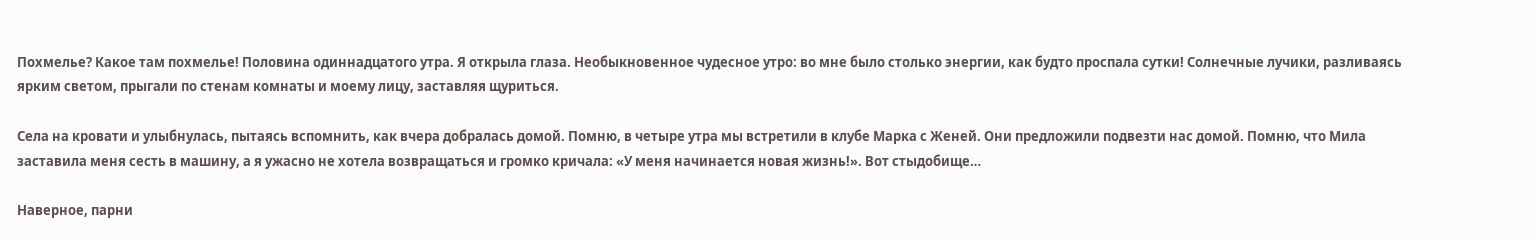Похмелье? Какое там похмелье! Половина одиннадцатого утра. Я открыла глаза. Необыкновенное чудесное утро: во мне было столько энергии, как будто проспала сутки! Солнечные лучики, разливаясь ярким светом, прыгали по стенам комнаты и моему лицу, заставляя щуриться.

Села на кровати и улыбнулась, пытаясь вспомнить, как вчера добралась домой. Помню, в четыре утра мы встретили в клубе Марка с Женей. Они предложили подвезти нас домой. Помню, что Мила заставила меня сесть в машину, а я ужасно не хотела возвращаться и громко кричала: «У меня начинается новая жизнь!». Вот стыдобище…

Наверное, парни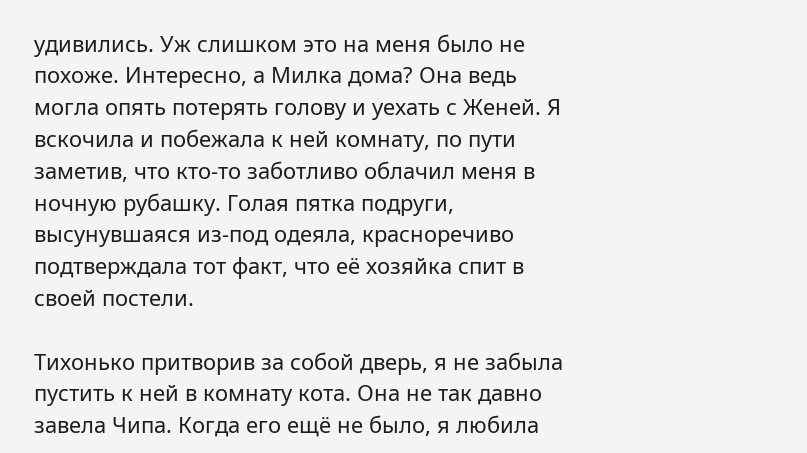удивились. Уж слишком это на меня было не похоже. Интересно, а Милка дома? Она ведь могла опять потерять голову и уехать с Женей. Я вскочила и побежала к ней комнату, по пути заметив, что кто-то заботливо облачил меня в ночную рубашку. Голая пятка подруги, высунувшаяся из-под одеяла, красноречиво подтверждала тот факт, что её хозяйка спит в своей постели.

Тихонько притворив за собой дверь, я не забыла пустить к ней в комнату кота. Она не так давно завела Чипа. Когда его ещё не было, я любила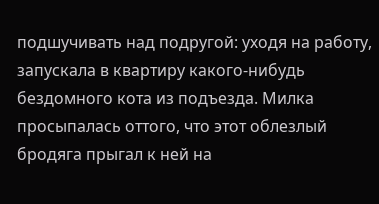подшучивать над подругой: уходя на работу, запускала в квартиру какого-нибудь бездомного кота из подъезда. Милка просыпалась оттого, что этот облезлый бродяга прыгал к ней на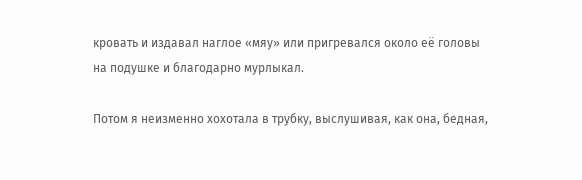кровать и издавал наглое «мяу» или пригревался около её головы на подушке и благодарно мурлыкал.

Потом я неизменно хохотала в трубку, выслушивая, как она, бедная,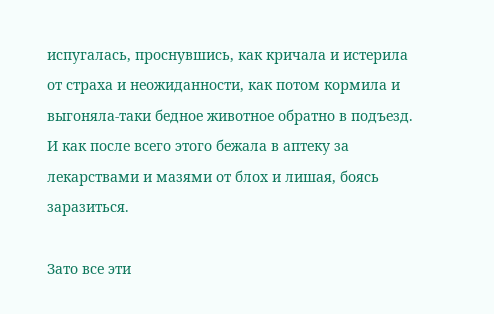испугалась, проснувшись, как кричала и истерила от страха и неожиданности, как потом кормила и выгоняла-таки бедное животное обратно в подъезд. И как после всего этого бежала в аптеку за лекарствами и мазями от блох и лишая, боясь заразиться.

Зато все эти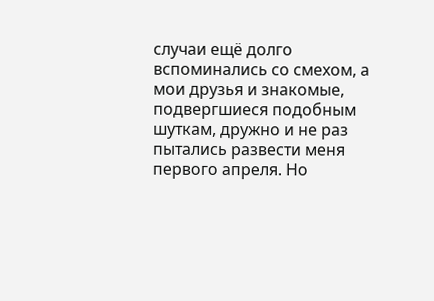случаи ещё долго вспоминались со смехом, а мои друзья и знакомые, подвергшиеся подобным шуткам, дружно и не раз пытались развести меня первого апреля. Но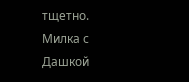тщетно. Милка с Дашкой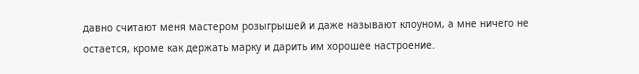давно считают меня мастером розыгрышей и даже называют клоуном, а мне ничего не остается, кроме как держать марку и дарить им хорошее настроение.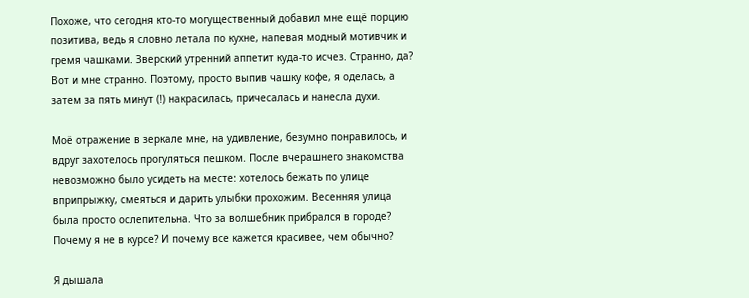Похоже, что сегодня кто-то могущественный добавил мне ещё порцию позитива, ведь я словно летала по кухне, напевая модный мотивчик и гремя чашками. Зверский утренний аппетит куда-то исчез. Странно, да? Вот и мне странно. Поэтому, просто выпив чашку кофе, я оделась, а затем за пять минут (!) накрасилась, причесалась и нанесла духи.

Моё отражение в зеркале мне, на удивление, безумно понравилось, и вдруг захотелось прогуляться пешком. После вчерашнего знакомства невозможно было усидеть на месте: хотелось бежать по улице вприпрыжку, смеяться и дарить улыбки прохожим. Весенняя улица была просто ослепительна. Что за волшебник прибрался в городе? Почему я не в курсе? И почему все кажется красивее, чем обычно?

Я дышала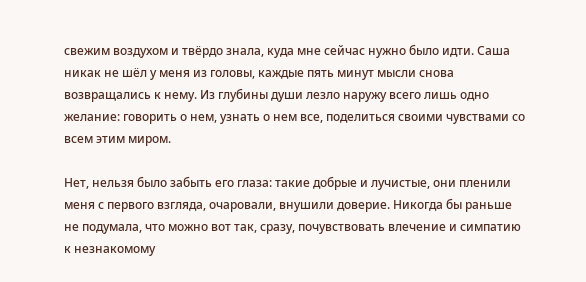свежим воздухом и твёрдо знала, куда мне сейчас нужно было идти. Саша никак не шёл у меня из головы, каждые пять минут мысли снова возвращались к нему. Из глубины души лезло наружу всего лишь одно желание: говорить о нем, узнать о нем все, поделиться своими чувствами со всем этим миром.

Нет, нельзя было забыть его глаза: такие добрые и лучистые, они пленили меня с первого взгляда, очаровали, внушили доверие. Никогда бы раньше не подумала, что можно вот так, сразу, почувствовать влечение и симпатию к незнакомому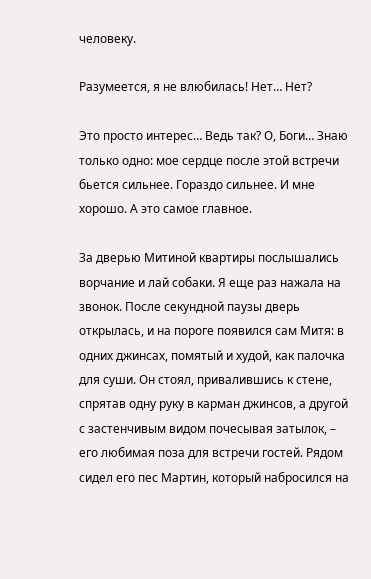человеку.

Разумеется, я не влюбилась! Нет… Нет?

Это просто интерес… Ведь так? О, Боги… Знаю только одно: мое сердце после этой встречи бьется сильнее. Гораздо сильнее. И мне хорошо. А это самое главное.

За дверью Митиной квартиры послышались ворчание и лай собаки. Я еще раз нажала на звонок. После секундной паузы дверь открылась, и на пороге появился сам Митя: в одних джинсах, помятый и худой, как палочка для суши. Он стоял, привалившись к стене, спрятав одну руку в карман джинсов, а другой с застенчивым видом почесывая затылок, – его любимая поза для встречи гостей. Рядом сидел его пес Мартин, который набросился на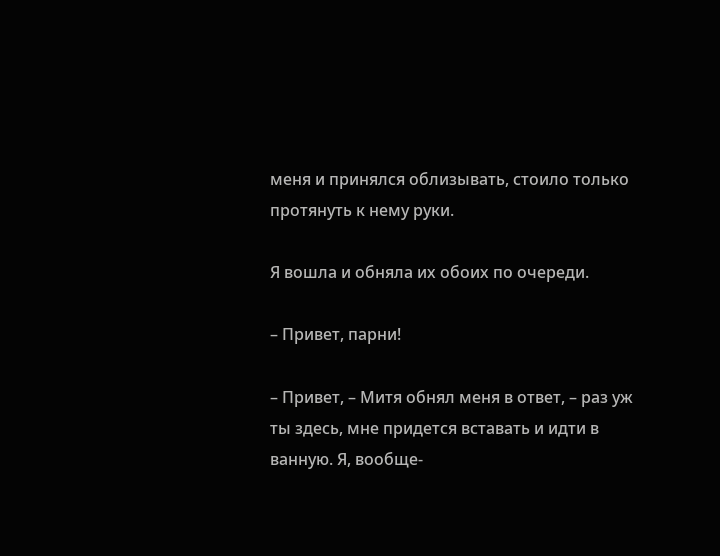меня и принялся облизывать, стоило только протянуть к нему руки.

Я вошла и обняла их обоих по очереди.

– Привет, парни!

– Привет, – Митя обнял меня в ответ, – раз уж ты здесь, мне придется вставать и идти в ванную. Я, вообще-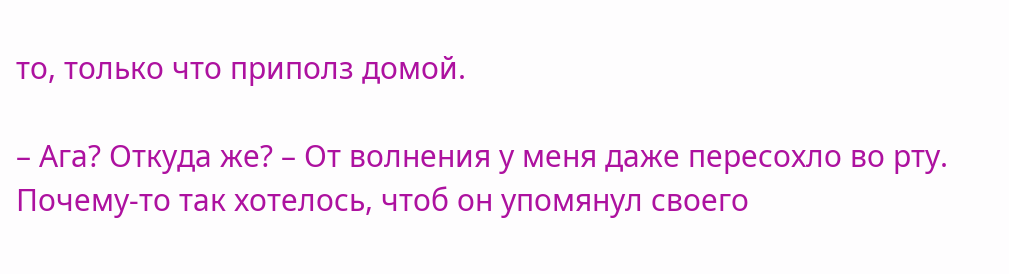то, только что приполз домой.

– Ага? Откуда же? – От волнения у меня даже пересохло во рту. Почему-то так хотелось, чтоб он упомянул своего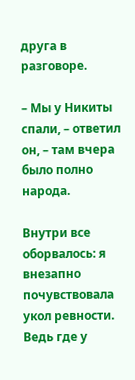друга в разговоре.

– Мы у Никиты спали, – ответил он, – там вчера было полно народа.

Внутри все оборвалось: я внезапно почувствовала укол ревности. Ведь где у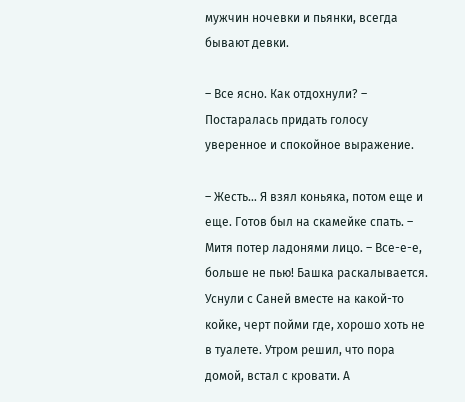мужчин ночевки и пьянки, всегда бывают девки.

– Все ясно. Как отдохнули? – Постаралась придать голосу уверенное и спокойное выражение.

– Жесть… Я взял коньяка, потом еще и еще. Готов был на скамейке спать. – Митя потер ладонями лицо. – Все-е-е, больше не пью! Башка раскалывается. Уснули с Саней вместе на какой-то койке, черт пойми где, хорошо хоть не в туалете. Утром решил, что пора домой, встал с кровати. А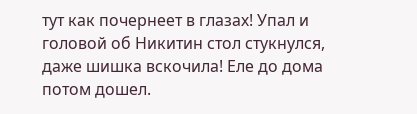тут как почернеет в глазах! Упал и головой об Никитин стол стукнулся, даже шишка вскочила! Еле до дома потом дошел.